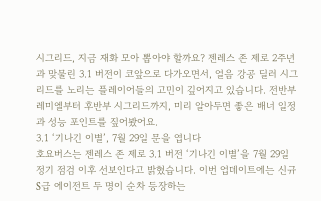시그리드, 지금 재화 모아 뽑아야 할까요? 젠레스 존 제로 2주년과 맞물린 3.1 버전이 코앞으로 다가오면서, 얼음 강공 딜러 시그리드를 노리는 플레이어들의 고민이 깊어지고 있습니다. 전반부 레미엘부터 후반부 시그리드까지, 미리 알아두면 좋은 배너 일정과 성능 포인트를 짚어봤어요.
3.1 ‘기나긴 이별’, 7월 29일 문을 엽니다
호요버스는 젠레스 존 제로 3.1 버전 ‘기나긴 이별’을 7월 29일 정기 점검 이후 선보인다고 밝혔습니다. 이번 업데이트에는 신규 S급 에이전트 두 명이 순차 등장하는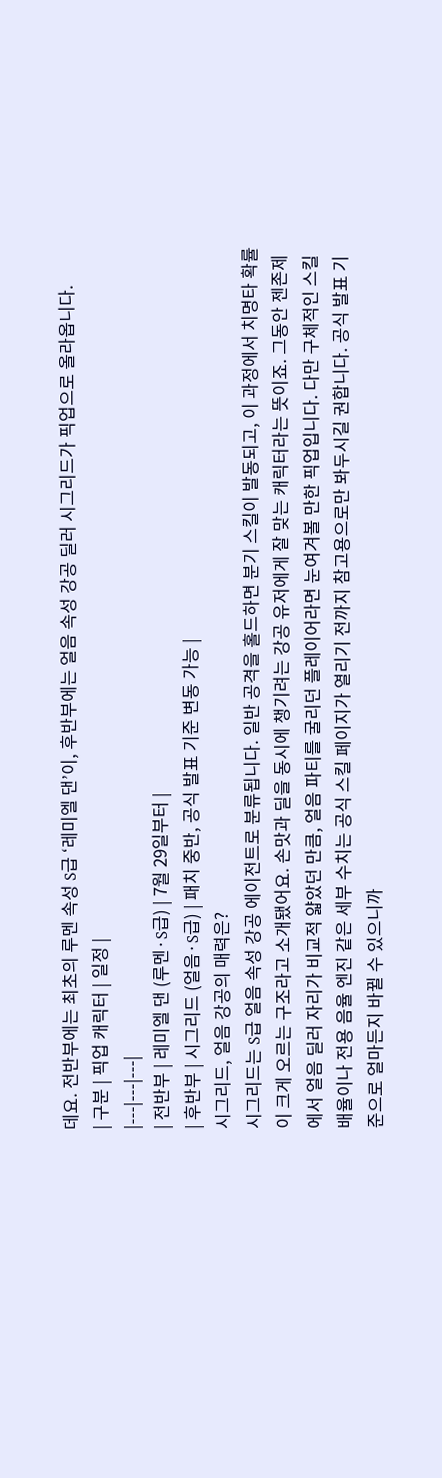데요. 전반부에는 최초의 루멘 속성 S급 ‘레미엘 댄’이, 후반부에는 얼음 속성 강공 딜러 시그리드가 픽업으로 올라옵니다.
| 구분 | 픽업 캐릭터 | 일정 |
|---|---|---|
| 전반부 | 레미엘 댄 (루멘·S급) | 7월 29일부터 |
| 후반부 | 시그리드 (얼음·S급) | 패치 중반, 공식 발표 기준 변동 가능 |
시그리드, 얼음 강공의 매력은?
시그리드는 S급 얼음 속성 강공 에이전트로 분류됩니다. 일반 공격을 홀드하면 분기 스킬이 발동되고, 이 과정에서 치명타 확률이 크게 오르는 구조라고 소개됐어요. 손맛과 딜을 동시에 챙기려는 강공 유저에게 잘 맞는 캐릭터라는 뜻이죠. 그동안 젠존제에서 얼음 딜러 자리가 비교적 얇았던 만큼, 얼음 파티를 굴리던 플레이어라면 눈여겨볼 만한 픽업입니다. 다만 구체적인 스킬 배율이나 전용 음율 엔진 같은 세부 수치는 공식 스킬 페이지가 열리기 전까지 참고용으로만 봐두시길 권합니다. 공식 발표 기준으로 얼마든지 바뀔 수 있으니까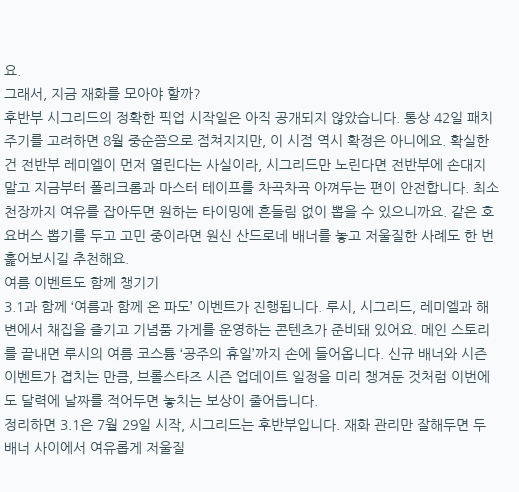요.
그래서, 지금 재화를 모아야 할까?
후반부 시그리드의 정확한 픽업 시작일은 아직 공개되지 않았습니다. 통상 42일 패치 주기를 고려하면 8월 중순쯤으로 점쳐지지만, 이 시점 역시 확정은 아니에요. 확실한 건 전반부 레미엘이 먼저 열린다는 사실이라, 시그리드만 노린다면 전반부에 손대지 말고 지금부터 폴리크롬과 마스터 테이프를 차곡차곡 아껴두는 편이 안전합니다. 최소 천장까지 여유를 잡아두면 원하는 타이밍에 흔들림 없이 뽑을 수 있으니까요. 같은 호요버스 뽑기를 두고 고민 중이라면 원신 산드로네 배너를 놓고 저울질한 사례도 한 번 훑어보시길 추천해요.
여름 이벤트도 함께 챙기기
3.1과 함께 ‘여름과 함께 온 파도’ 이벤트가 진행됩니다. 루시, 시그리드, 레미엘과 해변에서 채집을 즐기고 기념품 가게를 운영하는 콘텐츠가 준비돼 있어요. 메인 스토리를 끝내면 루시의 여름 코스튬 ‘공주의 휴일’까지 손에 들어옵니다. 신규 배너와 시즌 이벤트가 겹치는 만큼, 브롤스타즈 시즌 업데이트 일정을 미리 챙겨둔 것처럼 이번에도 달력에 날짜를 적어두면 놓치는 보상이 줄어듭니다.
정리하면 3.1은 7월 29일 시작, 시그리드는 후반부입니다. 재화 관리만 잘해두면 두 배너 사이에서 여유롭게 저울질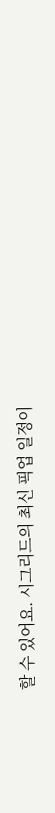할 수 있어요. 시그리드의 최신 픽업 일정이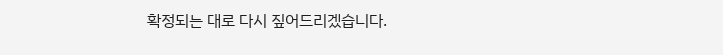확정되는 대로 다시 짚어드리겠습니다.